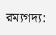রম্যগদ্য: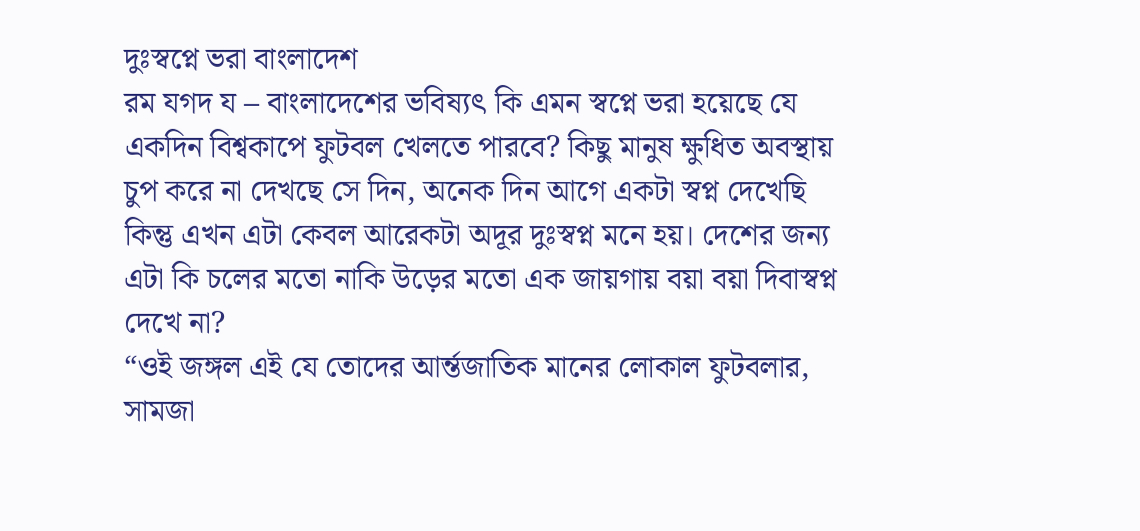দুঃস্বপ্নে ভরা বাংলাদেশ
রম যগদ য – বাংলাদেশের ভবিষ্যৎ কি এমন স্বপ্নে ভরা হয়েছে যে একদিন বিশ্বকাপে ফুটবল খেলতে পারবে? কিছু মানুষ ক্ষুধিত অবস্থায় চুপ করে না দেখছে সে দিন, অনেক দিন আগে একটা স্বপ্ন দেখেছি কিন্তু এখন এটা কেবল আরেকটা অদূর দুঃস্বপ্ন মনে হয়। দেশের জন্য এটা কি চলের মতো নাকি উড়ের মতো এক জায়গায় বয়া বয়া দিবাস্বপ্ন দেখে না?
“ওই জঙ্গল এই যে তোদের আর্ন্তজাতিক মানের লোকাল ফুটবলার, সামজা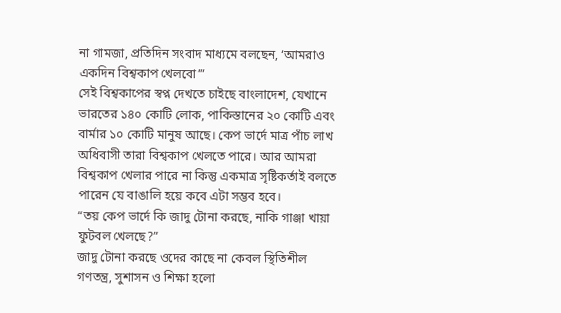না গামজা, প্রতিদিন সংবাদ মাধ্যমে বলছেন, ‘আমরাও একদিন বিশ্বকাপ খেলবো’”
সেই বিশ্বকাপের স্বপ্ন দেখতে চাইছে বাংলাদেশ, যেখানে ভারতের ১৪০ কোটি লোক, পাকিস্তানের ২০ কোটি এবং বার্মার ১০ কোটি মানুষ আছে। কেপ ভার্দে মাত্র পাঁচ লাখ অধিবাসী তারা বিশ্বকাপ খেলতে পারে। আর আমরা বিশ্বকাপ খেলার পারে না কিন্তু একমাত্র সৃষ্টিকর্তাই বলতে পারেন যে বাঙালি হয়ে কবে এটা সম্ভব হবে।
“তয় কেপ ভার্দে কি জাদু টোনা করছে, নাকি গাঞ্জা খায়া ফুটবল খেলছে?”
জাদু টোনা করছে ওদের কাছে না কেবল স্থিতিশীল গণতন্ত্র, সুশাসন ও শিক্ষা হলো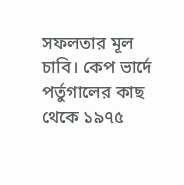সফলতার মূল চাবি। কেপ ভার্দে পর্তুগালের কাছ থেকে ১৯৭৫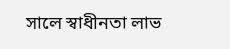সালে স্বাধীনতা লাভ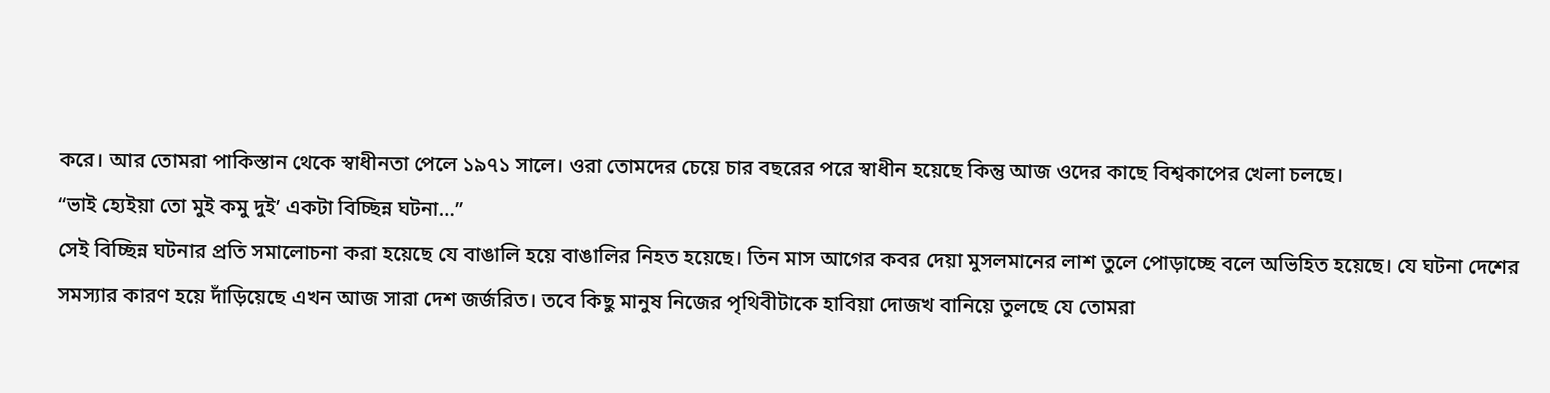করে। আর তোমরা পাকিস্তান থেকে স্বাধীনতা পেলে ১৯৭১ সালে। ওরা তোমদের চেয়ে চার বছরের পরে স্বাধীন হয়েছে কিন্তু আজ ওদের কাছে বিশ্বকাপের খেলা চলছে।
“ভাই হ্যেইয়া তো মুই কমু দুই’ একটা বিচ্ছিন্ন ঘটনা…”
সেই বিচ্ছিন্ন ঘটনার প্রতি সমালোচনা করা হয়েছে যে বাঙালি হয়ে বাঙালির নিহত হয়েছে। তিন মাস আগের কবর দেয়া মুসলমানের লাশ তুলে পোড়াচ্ছে বলে অভিহিত হয়েছে। যে ঘটনা দেশের সমস্যার কারণ হয়ে দাঁড়িয়েছে এখন আজ সারা দেশ জর্জরিত। তবে কিছু মানুষ নিজের পৃথিবীটাকে হাবিয়া দোজখ বানিয়ে তুলছে যে তোমরা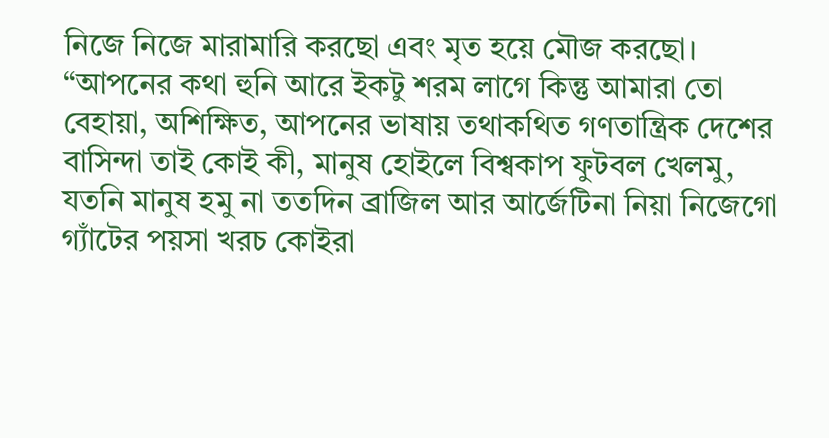নিজে নিজে মারামারি করছো এবং মৃত হয়ে মৌজ করছো।
“আপনের কথা হুনি আরে ইকটু শরম লাগে কিন্তু আমারা তো বেহায়া, অশিক্ষিত, আপনের ভাষায় তথাকথিত গণতান্ত্রিক দেশের বাসিন্দা তাই কোই কী, মানুষ হোইলে বিশ্বকাপ ফুটবল খেলমু, যতনি মানুষ হমু না ততদিন ব্রাজিল আর আর্জেটিনা নিয়া নিজেগো গ্যাঁটের পয়সা খরচ কোইরা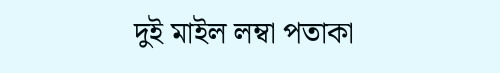দুই মাইল লম্বা পতাকা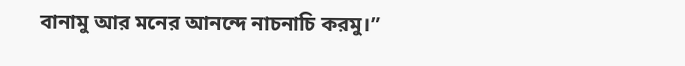বানামু আর মনের আনন্দে নাচনাচি করমু।”